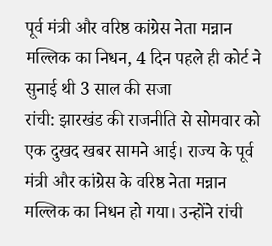पूर्व मंत्री और वरिष्ठ कांग्रेस नेता मन्नान मल्लिक का निधन, 4 दिन पहले ही कोर्ट ने सुनाई थी 3 साल की सजा
रांची: झारखंड की राजनीति से सोमवार को एक दुखद खबर सामने आई। राज्य के पूर्व मंत्री और कांग्रेस के वरिष्ठ नेता मन्नान मल्लिक का निधन हो गया। उन्होंने रांची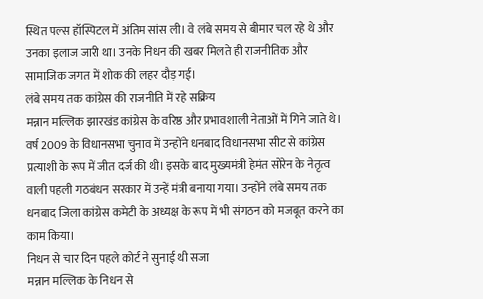स्थित पल्स हॉस्पिटल में अंतिम सांस ली। वे लंबे समय से बीमार चल रहे थे और उनका इलाज जारी था। उनके निधन की खबर मिलते ही राजनीतिक और सामाजिक जगत में शोक की लहर दौड़ गई।
लंबे समय तक कांग्रेस की राजनीति में रहे सक्रिय
मन्नान मल्लिक झारखंड कांग्रेस के वरिष्ठ और प्रभावशाली नेताओं में गिने जाते थे। वर्ष 2009 के विधानसभा चुनाव में उन्होंने धनबाद विधानसभा सीट से कांग्रेस प्रत्याशी के रूप में जीत दर्ज की थी। इसके बाद मुख्यमंत्री हेमंत सोरेन के नेतृत्व वाली पहली गठबंधन सरकार में उन्हें मंत्री बनाया गया। उन्होंने लंबे समय तक धनबाद जिला कांग्रेस कमेटी के अध्यक्ष के रूप में भी संगठन को मजबूत करने का काम किया।
निधन से चार दिन पहले कोर्ट ने सुनाई थी सजा
मन्नान मल्लिक के निधन से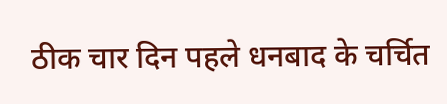ठीक चार दिन पहले धनबाद के चर्चित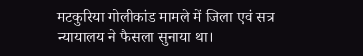मटकुरिया गोलीकांड मामले में जिला एवं सत्र न्यायालय ने फैसला सुनाया था।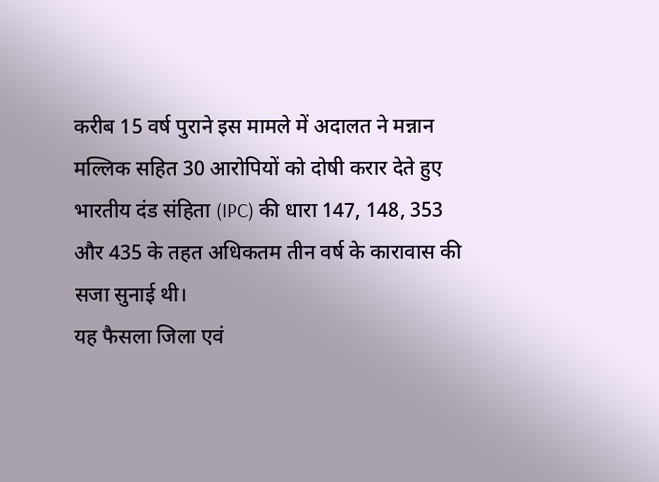करीब 15 वर्ष पुराने इस मामले में अदालत ने मन्नान मल्लिक सहित 30 आरोपियों को दोषी करार देते हुए भारतीय दंड संहिता (IPC) की धारा 147, 148, 353 और 435 के तहत अधिकतम तीन वर्ष के कारावास की सजा सुनाई थी।
यह फैसला जिला एवं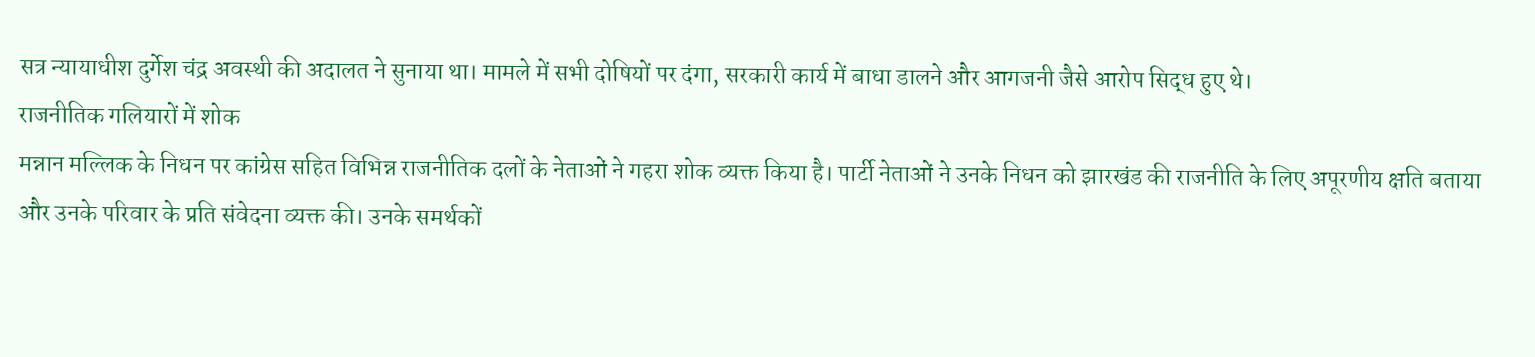सत्र न्यायाधीश दुर्गेश चंद्र अवस्थी की अदालत ने सुनाया था। मामले में सभी दोषियों पर दंगा, सरकारी कार्य में बाधा डालने और आगजनी जैसे आरोप सिद्ध हुए थे।
राजनीतिक गलियारों में शोक
मन्नान मल्लिक के निधन पर कांग्रेस सहित विभिन्न राजनीतिक दलों के नेताओं ने गहरा शोक व्यक्त किया है। पार्टी नेताओं ने उनके निधन को झारखंड की राजनीति के लिए अपूरणीय क्षति बताया और उनके परिवार के प्रति संवेदना व्यक्त की। उनके समर्थकों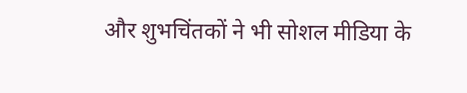और शुभचिंतकों ने भी सोशल मीडिया के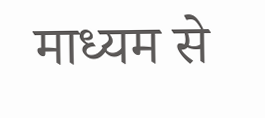माध्यम से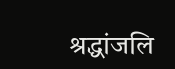श्रद्धांजलि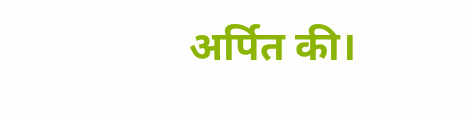अर्पित की।